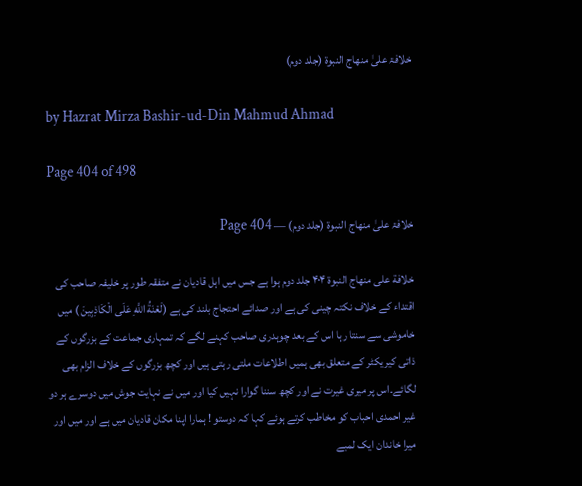خلافۃ علیٰ منھاج النبوۃ (جلد دوم)

by Hazrat Mirza Bashir-ud-Din Mahmud Ahmad

Page 404 of 498

خلافۃ علیٰ منھاج النبوۃ (جلد دوم) — Page 404

خلافة على منهاج النبوة ۴۰۴ جلد دوم ہوا ہے جس میں اہل قادیان نے متفقہ طور پر خلیفہ صاحب کی اقتداء کے خلاف نکتہ چینی کی ہے اور صدائے احتجاج بلند کی ہے (لَعْنَةُ اللَّهِ عَلَى الْكَاذِبِينَ ) میں خاموشی سے سنتا رہا اس کے بعد چوہدری صاحب کہنے لگے کہ تمہاری جماعت کے بزرگوں کے ذاتی کیریکٹر کے متعلق بھی ہمیں اطلاعات ملتی رہتی ہیں اور کچھ بزرگوں کے خلاف الزام بھی لگائے۔اس پر میری غیرت نے اور کچھ سننا گوارا نہیں کیا اور میں نے نہایت جوش میں دوسرے ہر دو غیر احمدی احباب کو مخاطب کرتے ہوئے کہا کہ دوستو ! ہمارا اپنا مکان قادیان میں ہے اور میں اور میرا خاندان ایک لمبے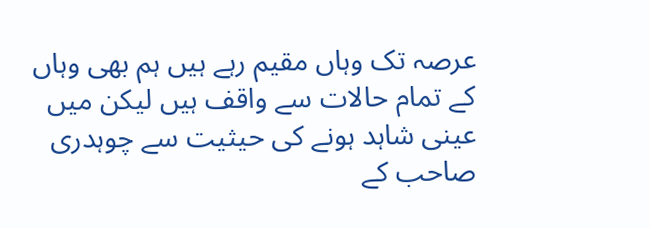عرصہ تک وہاں مقیم رہے ہیں ہم بھی وہاں کے تمام حالات سے واقف ہیں لیکن میں عینی شاہد ہونے کی حیثیت سے چوہدری صاحب کے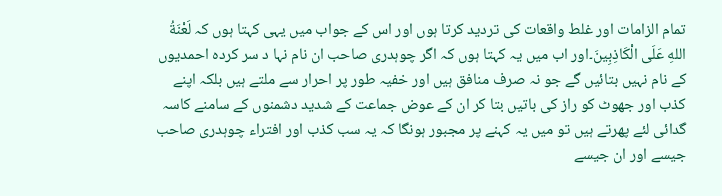تمام الزامات اور غلط واقعات کی تردید کرتا ہوں اور اس کے جواب میں یہی کہتا ہوں کہ لَعْنَةُ اللهِ عَلَى الْكَاذِبِینَ۔اور اب میں یہ کہتا ہوں کہ اگر چوہدری صاحب ان نام نہا د سر کردہ احمدیوں کے نام نہیں بتائیں گے جو نہ صرف منافق ہیں اور خفیہ طور پر احرار سے ملتے ہیں بلکہ اپنے کذب اور جھوٹ کو راز کی باتیں بتا کر ان کے عوض جماعت کے شدید دشمنوں کے سامنے کاسہ گدائی لئے پھرتے ہیں تو میں یہ کہنے پر مجبور ہونگا کہ یہ سب کذب اور افتراء چوہدری صاحب جیسے اور ان جیسے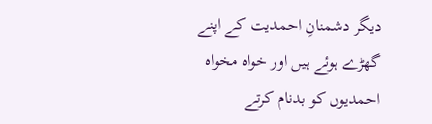دیگر دشمنانِ احمدیت کے اپنے گھڑے ہوئے ہیں اور خواہ مخواہ احمدیوں کو بدنام کرتے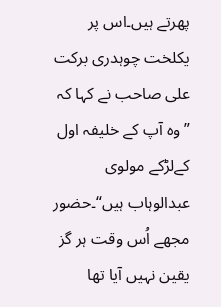پھرتے ہیں۔اس پر یکلخت چوہدری برکت علی صاحب نے کہا کہ ” وہ آپ کے خلیفہ اول کےلڑکے مولوی عبدالوہاب ہیں“۔حضور مجھے اُس وقت ہر گز یقین نہیں آیا تھا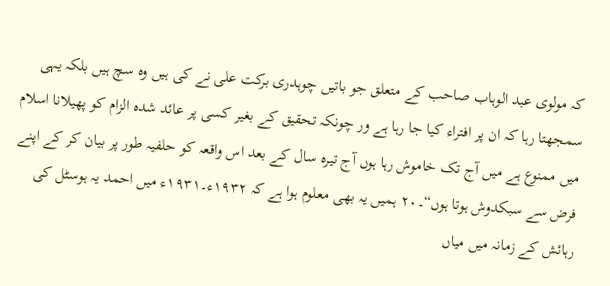کہ مولوی عبد الوہاب صاحب کے متعلق جو باتیں چوہدری برکت علی نے کی ہیں وہ سچ ہیں بلکہ یہی سمجھتا رہا کہ ان پر افتراء کیا جا رہا ہے ور چونکہ تحقیق کے بغیر کسی پر عائد شدہ الزام کو پھیلانا اسلام میں ممنوع ہے میں آج تک خاموش رہا ہوں آج تیرہ سال کے بعد اس واقعہ کو حلفیہ طور پر بیان کر کے اپنے فرض سے سبکدوش ہوتا ہوں“۔۲۰ ہمیں یہ بھی معلوم ہوا ہے کہ ۱۹۳۲ء۔۱۹۳۱ء میں احمد یہ ہوسٹل کی رہائش کے زمانہ میں میاں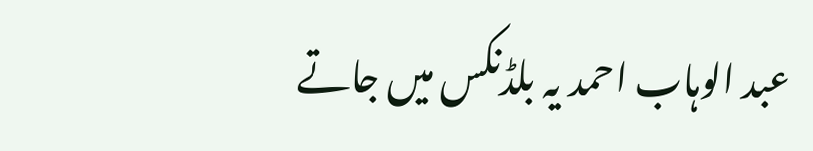عبد الوہاب احمد یہ بلڈنکس میں جاتے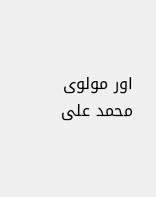اور مولوی محمد علی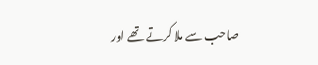صاحب سے ملا کرتے تھے اور